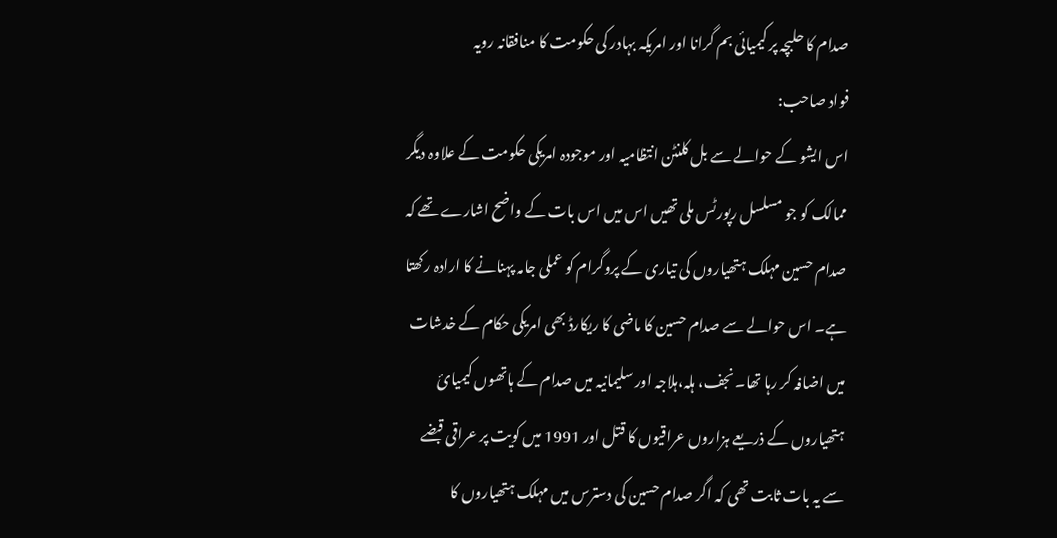صدام کا حلبچہ پر کیمیائی بم گرانا اور امریکہ بہادر کی حکومت کا منافقانہ رویہ
فواد صاحب:
اس ايشو کے حوالے سے بل کلنٹن انتظاميہ اور موجودہ امريکی حکومت کے علاوہ ديگر ممالک کو جو مسلسل رپورٹس ملی تھيں اس ميں اس بات کے واضح اشارے تھے کہ صدام حسين مہلک ہتھياروں کی تياری کے پروگرام کو عملی جامہ پہنانے کا ارادہ رکھتا ہے۔ اس حوالے سے صدام حسين کا ماضی کا ريکارڈ بھی امريکی حکام کے خدشات ميں اضافہ کر رہا تھا۔ نجف، ہلہ،ہلاجہ اور سليمانيہ ميں صدام کے ہاتھوں کيميائ ہتھیاروں کے ذريعے ہزاروں عراقيوں کا قتل اور 1991 ميں کويت پر عراقی قبضے سے يہ بات ثابت تھی کہ اگر صدام حسين کی دسترس ميں مہلک ہتھياروں کا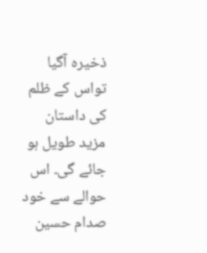ذخيرہ آگيا تواس کے ظلم کی داستان مزيد طويل ہو جائے گی۔ اس حوالے سے خود صدام حسين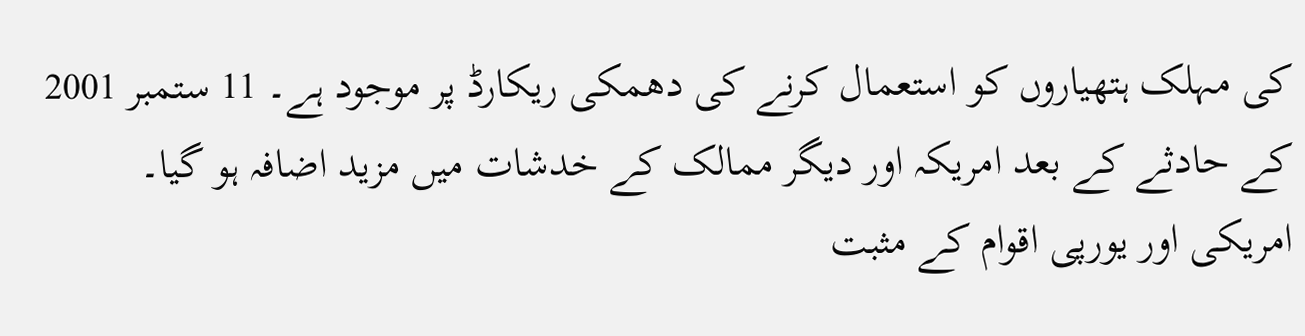کی مہلک ہتھياروں کو استعمال کرنے کی دھمکی ريکارڈ پر موجود ہے۔ 11 ستمبر 2001 کے حادثے کے بعد امريکہ اور ديگر ممالک کے خدشات ميں مزيد اضافہ ہو گيا۔
امریکی اور یورپی اقوام کے مثبت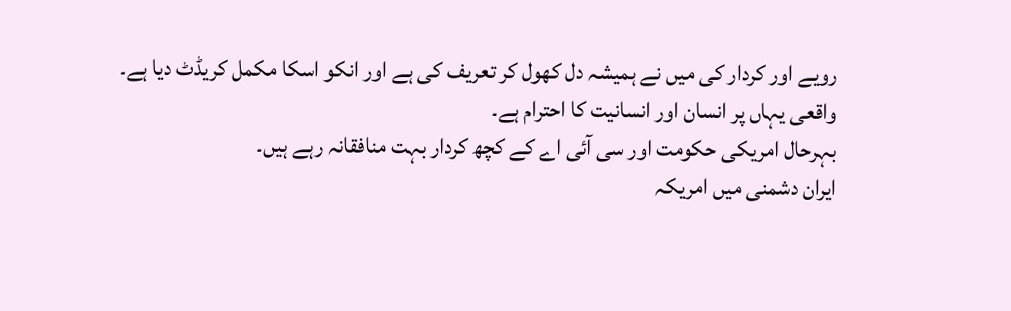رویے اور کردار کی میں نے ہمیشہ دل کھول کر تعریف کی ہے اور انکو اسکا مکمل کریڈٹ دیا ہے۔ واقعی یہاں پر انسان اور انسانیت کا احترام ہے۔
بہرحال امریکی حکومت اور سی آئی اے کے کچھ کردار بہت منافقانہ رہے ہیں۔
ایران دشمنی میں امریکہ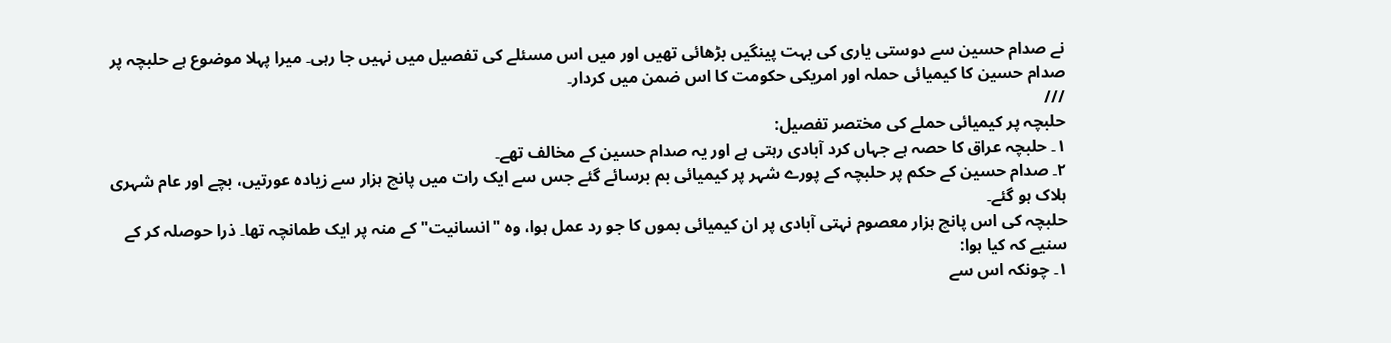نے صدام حسین سے دوستی یاری کی بہت پینگیں بڑھائی تھیں اور میں اس مسئلے کی تفصیل میں نہیں جا رہی۔ میرا پہلا موضوع ہے حلبچہ پر صدام حسین کا کیمیائی حملہ اور امریکی حکومت کا اس ضمن میں کردار۔
///
حلبچہ پر کیمیائی حملے کی مختصر تفصیل:
۱۔ حلبچہ عراق کا حصہ ہے جہاں کرد آبادی رہتی ہے اور یہ صدام حسین کے مخالف تھے۔
۲۔ صدام حسین کے حکم پر حلبچہ کے پورے شہر پر کیمیائی بم برسائے گئے جس سے ایک رات میں پانچ ہزار سے زیادہ عورتیں، بچے اور عام شہری ہلاک ہو گئے۔
حلبچہ کی اس پانچ ہزار معصوم نہتی آبادی پر ان کیمیائی بموں کا جو رد عمل ہوا، وہ "انسانیت" کے منہ پر ایک طمانچہ تھا۔ ذرا حوصلہ کر کے سنیے کہ کیا ہوا:
۱۔ چونکہ اس سے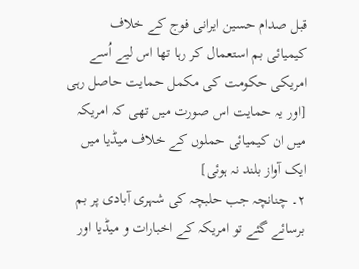قبل صدام حسین ایرانی فوج کے خلاف کیمیائی بم استعمال کر رہا تھا اس لیے اُسے امریکی حکومت کی مکمل حمایت حاصل رہی [اور یہ حمایت اس صورت میں تھی کہ امریکہ میں ان کیمیائی حملوں کے خلاف میڈیا میں
ایک آواز بلند نہ ہوئی]
۲۔ چنانچہ جب حلبچہ کی شہری آبادی پر بم برسائے گئے تو امریکہ کے اخبارات و میڈیا اور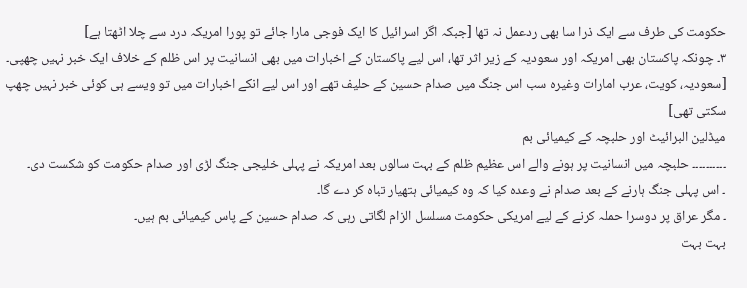حکومت کی طرف سے ایک ذرا سا بھی ردعمل نہ تھا [جبکہ اگر اسرائیل کا ایک فوجی مارا جائے تو پورا امریکہ درد سے چلا اٹھتا ہے]
۳۔ چونکہ پاکستان بھی امریکہ اور سعودیہ کے زیر اثر تھا، اس لیے پاکستان کے اخبارات میں بھی انسانیت پر اس ظلم کے خلاف ایک خبر نہیں چھپی۔ [سعودیہ، کویت، عرب امارات وغیرہ سب اس جنگ میں صدام حسین کے حلیف تھے اور اس لیے انکے اخبارات میں تو ویسے ہی کوئی خبر نہیں چھپ سکتی تھی]
میڈلین البرائیٹ اور حلبچہ کے کیمیائی بم
۔۔۔۔۔۔۔۔۔۔ حلبچہ میں انسانیت پر ہونے والے اس عظیم ظلم کے بہت سالوں بعد امریکہ نے پہلی خلیجی جنگ لڑی اور صدام حکومت کو شکست دی۔
۔ اس پہلی جنگ ہارنے کے بعد صدام نے وعدہ کیا کہ وہ کیمیائی ہتھیار تباہ کر دے گا۔
۔ مگر عراق پر دوسرا حملہ کرنے کے لیے امریکی حکومت مسلسل الزام لگاتی رہی کہ صدام حسین کے پاس کیمیائی بم ہیں۔
بہت بہت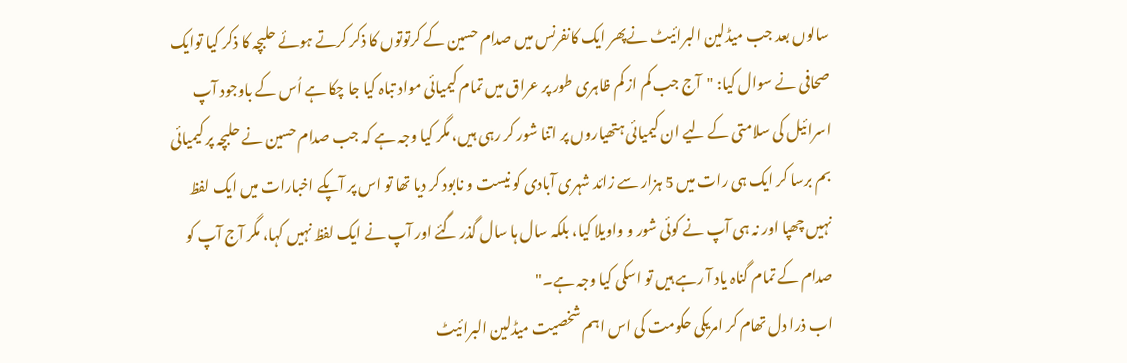سالوں بعد جب میڈلین البرائیٹ نےپھر ایک کانفرنس میں صدام حسین کے کرتوتوں کا ذکر کرتے ہوئے حلبچہ کا ذکر کیا توایک صحافی نے سوال کیا: "آج جب کم از کم ظاہری طور پر عراق میں تمام کیمیائی مواد تباہ کیا جا چکا ہے اُس کے باوجود آپ اسرائیل کی سلامتی کے لیے ان کیمیائی ہتھیاروں پر اتنا شور کر رہی ہیں، مگر کیا وجہ ہے کہ جب صدام حسین نے حلبچہ پر کیمیائی بم برسا کر ایک ہی رات میں 5 ہزار سے زائد شہری آبادی کو نیست و نابود کر دیا تھا تو اس پر آپکے اخبارات میں ایک لفظ نہیں چھپا اور نہ ہی آپ نے کوئی شور و واویلا کیا، بلکہ سال ہا سال گذر گئے اور آپ نے ایک لفظ نہیں کہا، مگر آج آپ کو صدام کے تمام گناہ یاد آ رہے ہیں تو اسکی کیا وجہ ہے۔"
اب ذرا دل تھام کر امریکی حکومت کی اس اہم شخصیت میڈلین البرائیٹ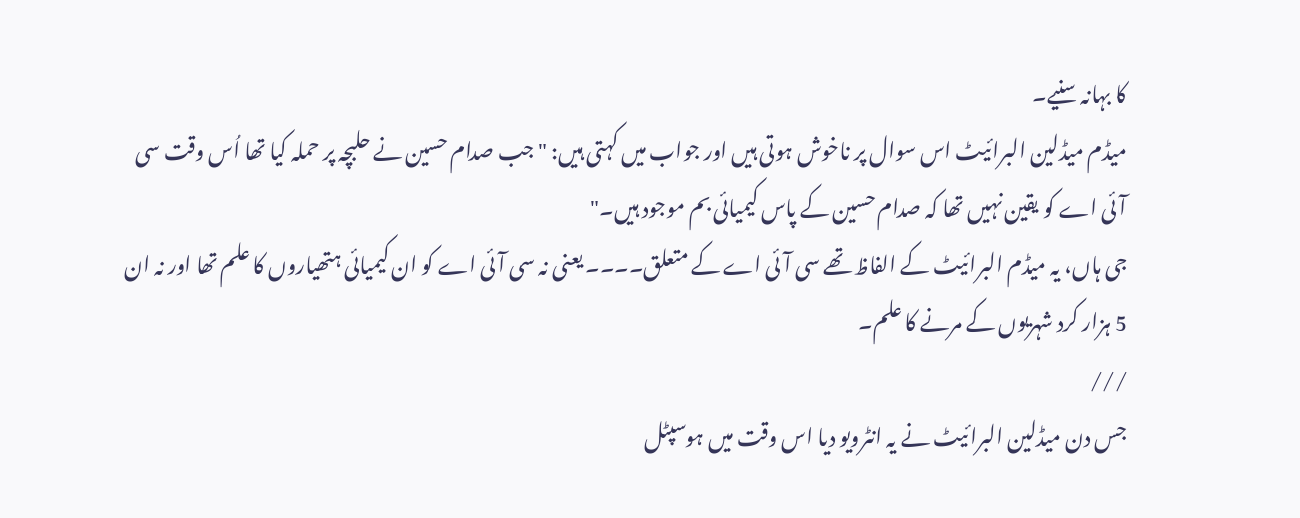کا بہانہ سنیے۔
میڈم میڈلین البرائیٹ اس سوال پر ناخوش ہوتی ہیں اور جواب میں کہتی ہیں: "جب صدام حسین نے حلبچہ پر حملہ کیا تھا اُس وقت سی آئی اے کو یقین نہیں تھا کہ صدام حسین کے پاس کیمیائی بم موجود ہیں۔"
جی ہاں، یہ میڈم البرائیٹ کے الفاظ تھے سی آئی اے کے متعلق۔۔۔۔ یعنی نہ سی آئی اے کو ان کیمیائی ہتھیاروں کا علم تھا اور نہ ان 5 ہزار کرد شہریوں کے مرنے کا علم۔
///
جس دن میڈلین البرائیٹ نے یہ انٹرویو دیا اس وقت میں ہوسپٹل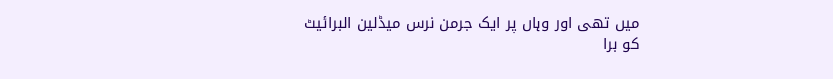میں تھی اور وہاں پر ایک جرمن نرس میڈلین البرائیٹ کو برا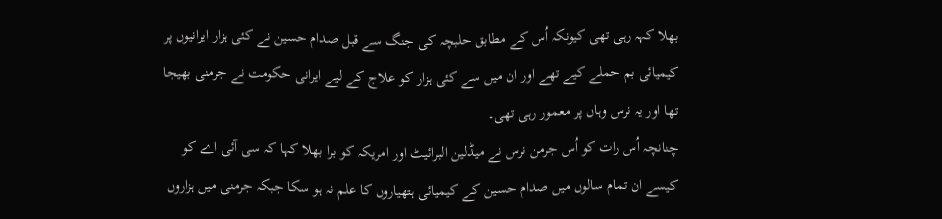بھلا کہہ رہی تھی کیونکہ اُس کے مطابق حلبچہ کی جنگ سے قبل صدام حسین نے کئی ہزار ایرانیوں پر کیمیائی بم حملے کیے تھے اور ان میں سے کئی ہزار کو علاج کے لیے ایرانی حکومت نے جرمنی بھیجا تھا اور یہ نرس وہاں پر معمور رہی تھی۔
چنانچہ اُس رات کو اُس جرمن نرس نے میڈلین البرائیٹ اور امریکہ کو برا بھلا کہا کہ سی آئی اے کو کیسے ان تمام سالوں میں صدام حسین کے کیمیائی ہتھیاروں کا علم نہ ہو سکا جبکہ جرمنی میں ہزاروں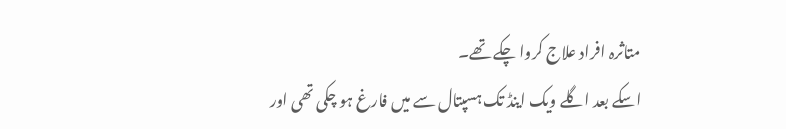متاثرہ افراد علاج کروا چکے تھے۔
اسکے بعد اگلے ویک اینڈ تک ہسپتال سے میں فارغ ہو چکی تھی اور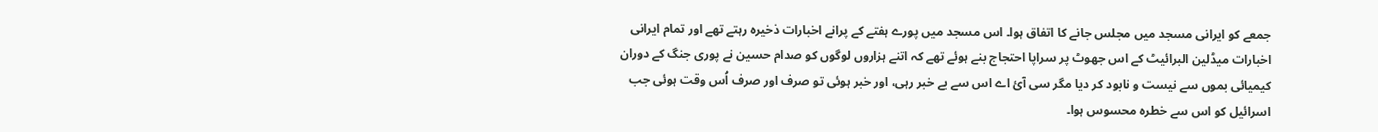جمعے کو ایرانی مسجد میں مجلس جانے کا اتفاق ہوا۔ اس مسجد میں پورے ہفتے کے پرانے اخبارات ذخیرہ رہتے تھے اور تمام ایرانی اخبارات میڈلین البرائیٹ کے اس جھوٹ پر سراپا احتجاج بنے ہوئے تھے کہ اتنے ہزاروں لوگوں کو صدام حسین نے پوری جنگ کے دوران کیمیائی بموں سے نیست و نابود کر دیا مگر سی آئ اے اس سے بے خبر رہی، اور خبر ہوئی تو صرف اور صرف اُس وقت ہوئی جب اسرائیل کو اس سے خطرہ محسوس ہوا۔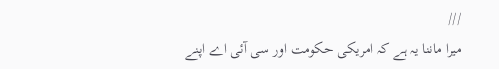///
میرا ماننا یہ ہے کہ امریکی حکومت اور سی آئی اے اپنے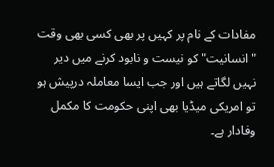مفادات کے نام پر کہیں پر بھی کسی بھی وقت "انسانیت" کو نیست و نابود کرنے میں دیر نہیں لگاتے ہیں اور جب ایسا معاملہ درپیش ہو تو امریکی میڈیا بھی اپنی حکومت کا مکمل وفادار ہے۔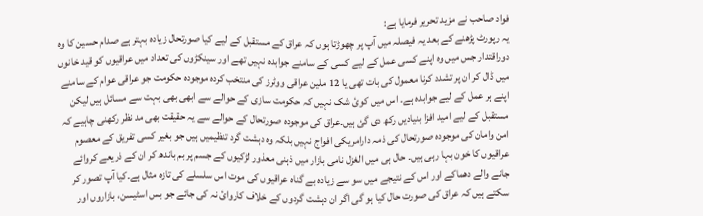فواد صاحب نے مزید تحریر فرمایا ہے:
يہ رپورٹ پڑھنے کے بعد يہ فيصلہ ميں آپ پر چھوڑتا ہوں کہ عراق کے مستقبل کے ليے کيا صورتحال زيادہ بہتر ہے صدام حسين کا وہ دوراقتدار جس ميں وہ اپنے کسی عمل کے ليے کسی کے سامنے جوابدہ نہيں تھے اور سينکڑوں کی تعداد ميں عراقيوں کو قید خانوں ميں ڈال کر ان پر تشدد کرنا معمول کی بات تھی يا 12 ملين عراقی ووٹرز کی منتخب کردہ موجودہ حکومت جو عراقی عوام کے سامنے اپنے ہر عمل کے ليے جوابدہ ہے۔ اس ميں کوئ شک نہيں کہ حکومت سازی کے حوالے سے ابھی بھی بہت سے مسائل ہيں ليکن مستقبل کے ليے اميد افزا بنياديں رکھ دی گئ ہيں۔عراق کی موجودہ صورتحال کے حوالے سے يہ حقيقت بھی مد نظر رکھنی چاہيے کہ امن وامان کی موجودہ صورتحال کی ذمہ دارامريکی افواج نہيں بلکہ وہ دہشت گرد تنظيميں ہيں جو بغير کسی تفريق کے معصوم عراقيوں کا خون بہا رہی ہيں۔ حال ہی ميں الغزل نامی بازار ميں ذہنی معذور لڑکيوں کے جسم پر بم باندھ کر ان کے ذريعے کروائے جانے والے دھماکے اور اس کے نتيجے ميں سو سے زيادہ بے گناہ عراقيوں کی موت اس سلسلے کی تازہ مثال ہے۔کيا آپ تصور کر سکتے ہيں کہ عراق کی صورت حال کيا ہو گی اگر ان دہشت گردوں کے خلاف کاروائ نہ کی جائے جو بس اسٹيسن، بازاروں اور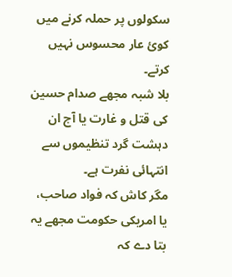سکولوں پر حملہ کرنے ميں کوئ عار محسوس نہيں کرتے۔
بلا شبہ مجھے صدام حسین کی قتل و غارت یا آج ان دہشت گرد تنظیموں سے انتہائی نفرت ہے۔
مگر کاش کہ فواد صاحب، یا امریکی حکومت مجھے یہ بتا دے کہ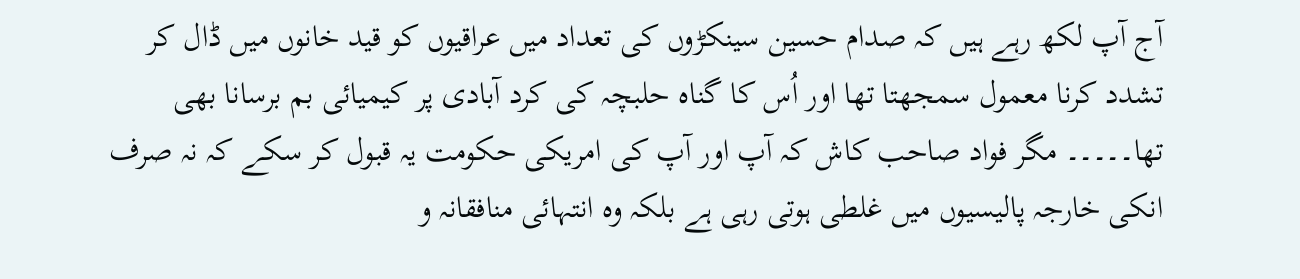آج آپ لکھ رہے ہیں کہ صدام حسین سینکڑوں کی تعداد میں عراقیوں کو قید خانوں میں ڈال کر تشدد کرنا معمول سمجھتا تھا اور اُس کا گناہ حلبچہ کی کرد آبادی پر کیمیائی بم برسانا بھی تھا۔۔۔۔۔ مگر فواد صاحب کاش کہ آپ اور آپ کی امریکی حکومت یہ قبول کر سکے کہ نہ صرف انکی خارجہ پالیسیوں میں غلطی ہوتی رہی ہے بلکہ وہ انتہائی منافقانہ و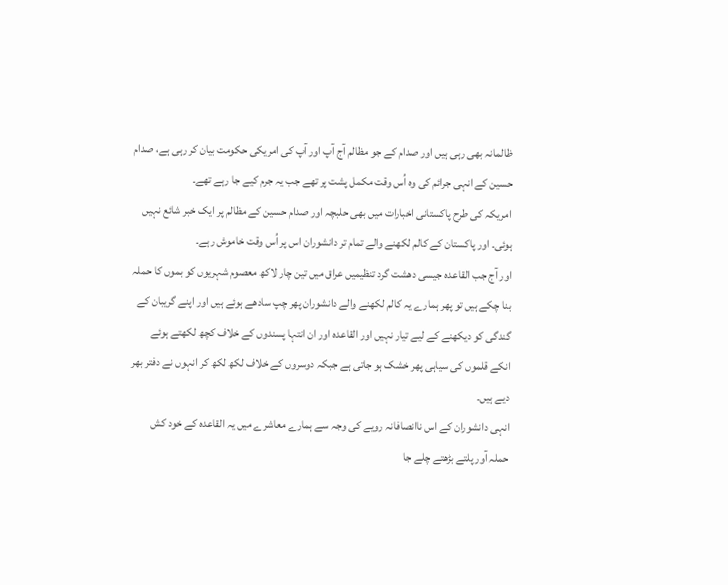ظالمانہ بھی رہی ہیں اور صدام کے جو مظالم آج آپ اور آپ کی امریکی حکومت بیان کر رہی ہے، صدام حسین کے انہی جرائم کی وہ اُس وقت مکمل پشت پر تھے جب یہ جرم کیے جا رہے تھے۔
امریکہ کی طرح پاکستانی اخبارات میں بھی حلبچہ اور صدام حسین کے مظالم پر ایک خبر شائع نہیں ہوئی۔ اور پاکستان کے کالم لکھنے والے تمام تر دانشوران اس پر اُس وقت خاموش رہے۔
اور آج جب القاعدہ جیسی دھشت گرد تنظیمیں عراق میں تین چار لاکھ معصوم شہریوں کو بموں کا حملہ بنا چکے ہیں تو پھر ہمارے یہ کالم لکھنے والے دانشوران پھر چپ سادھے ہوئے ہیں اور اپنے گریبان کے گندگی کو دیکھنے کے لیے تیار نہیں اور القاعدہ اور ان انتہا پسندوں کے خلاف کچھ لکھتے ہوئے انکے قلموں کی سیاہی پھر خشک ہو جاتی ہے جبکہ دوسروں کے خلاف لکھ لکھ کر انہوں نے دفتر بھر دیے ہیں۔
انہی دانشوران کے اس ناانصافانہ رویے کی وجہ سے ہمارے معاشرے میں یہ القاعدہ کے خود کش حملہ آور پلتے بڑھتے چلے جا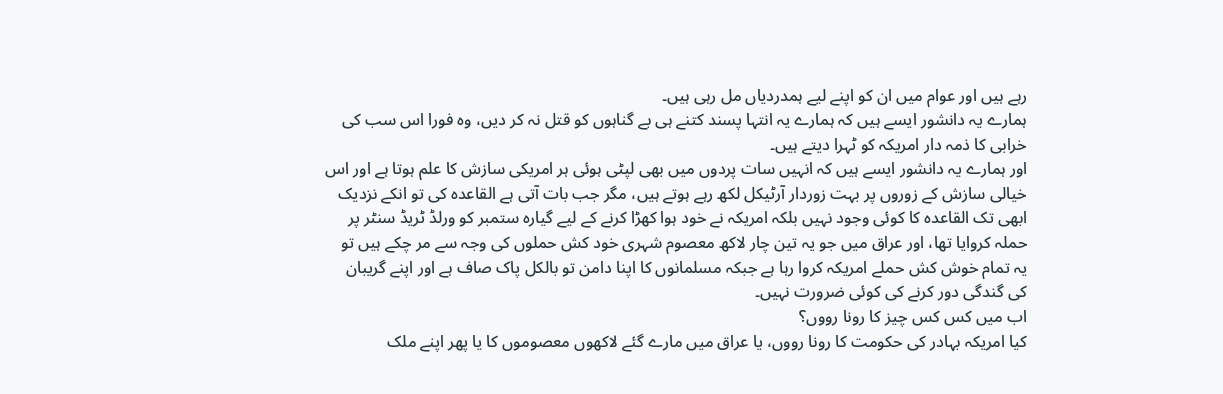رہے ہیں اور عوام میں ان کو اپنے لیے ہمدردیاں مل رہی ہیں۔
ہمارے یہ دانشور ایسے ہیں کہ ہمارے یہ انتہا پسند کتنے ہی بے گناہوں کو قتل نہ کر دیں، وہ فورا اس سب کی خرابی کا ذمہ دار امریکہ کو ٹہرا دیتے ہیں۔
اور ہمارے یہ دانشور ایسے ہیں کہ انہیں سات پردوں میں بھی لپٹی ہوئی ہر امریکی سازش کا علم ہوتا ہے اور اس خیالی سازش کے زوروں پر بہت زوردار آرٹیکل لکھ رہے ہوتے ہیں، مگر جب بات آتی ہے القاعدہ کی تو انکے نزدیک ابھی تک القاعدہ کا کوئی وجود نہیں بلکہ امریکہ نے خود ہوا کھڑا کرنے کے لیے گیارہ ستمبر کو ورلڈ ٹریڈ سنٹر پر حملہ کروایا تھا، اور عراق میں جو یہ تین چار لاکھ معصوم شہری خود کش حملوں کی وجہ سے مر چکے ہیں تو یہ تمام خوش کش حملے امریکہ کروا رہا ہے جبکہ مسلمانوں کا اپنا دامن تو بالکل پاک صاف ہے اور اپنے گریبان کی گندگی دور کرنے کی کوئی ضرورت نہیں۔
اب میں کس کس چیز کا رونا رووں؟
کیا امریکہ بہادر کی حکومت کا رونا رووں، یا عراق میں مارے گئے لاکھوں معصوموں کا یا پھر اپنے ملک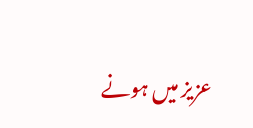عزیز میں ہونے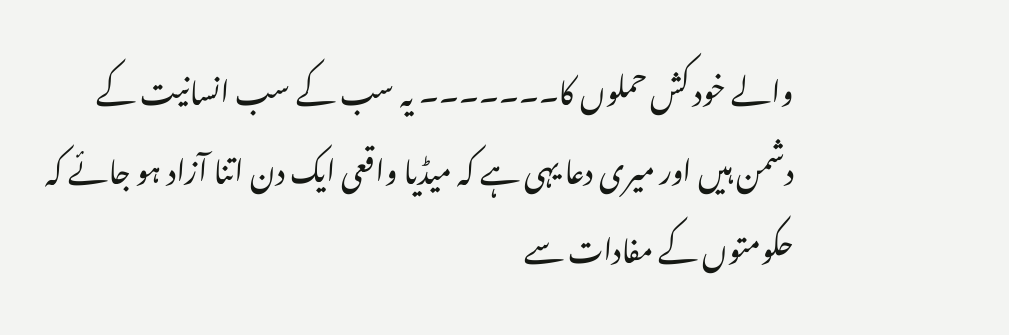والے خود کش حملوں کا۔۔۔۔۔۔۔ یہ سب کے سب انسانیت کے دشمن ہیں اور میری دعا یہی ہے کہ میڈیا واقعی ایک دن اتنا آزاد ہو جائے کہ حکومتوں کے مفادات سے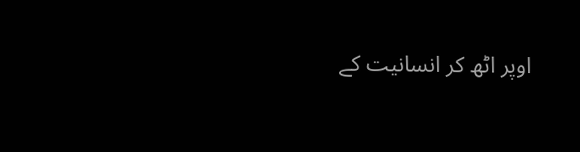اوپر اٹھ کر انسانیت کے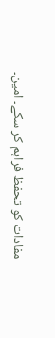مفادات کو تحفظ فراہم کر سکے۔ امین۔